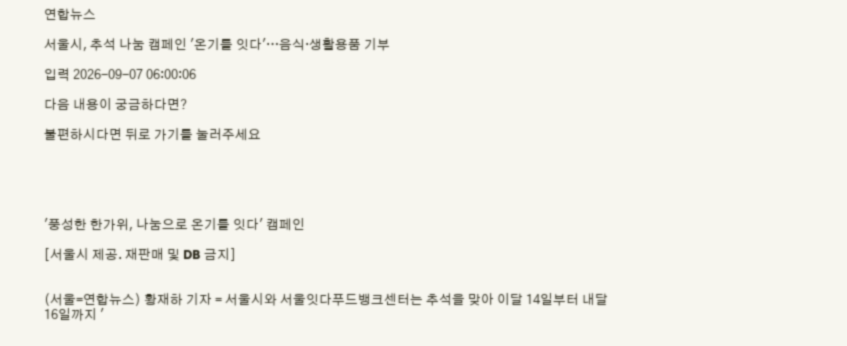연합뉴스

서울시, 추석 나눔 캠페인 '온기를 잇다'…음식·생활용품 기부

입력 2026-09-07 06:00:06

다음 내용이 궁금하다면?

불편하시다면 뒤로 가기를 눌러주세요





'풍성한 한가위, 나눔으로 온기를 잇다' 캠페인

[서울시 제공. 재판매 및 DB 금지]


(서울=연합뉴스) 황재하 기자 = 서울시와 서울잇다푸드뱅크센터는 추석을 맞아 이달 14일부터 내달 16일까지 '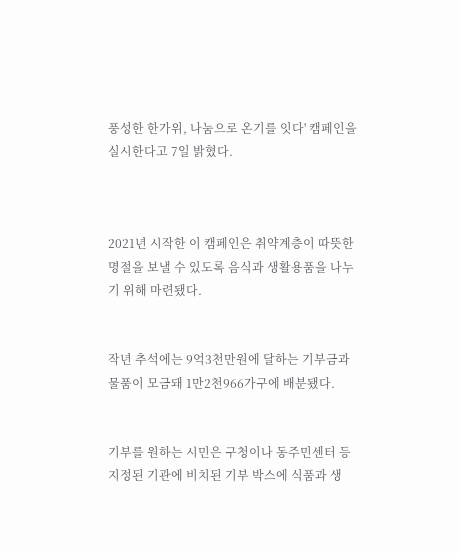풍성한 한가위, 나눔으로 온기를 잇다' 캠페인을 실시한다고 7일 밝혔다.



2021년 시작한 이 캠페인은 취약계층이 따뜻한 명절을 보낼 수 있도록 음식과 생활용품을 나누기 위해 마련됐다.


작년 추석에는 9억3천만원에 달하는 기부금과 물품이 모금돼 1만2천966가구에 배분됐다.


기부를 원하는 시민은 구청이나 동주민센터 등 지정된 기관에 비치된 기부 박스에 식품과 생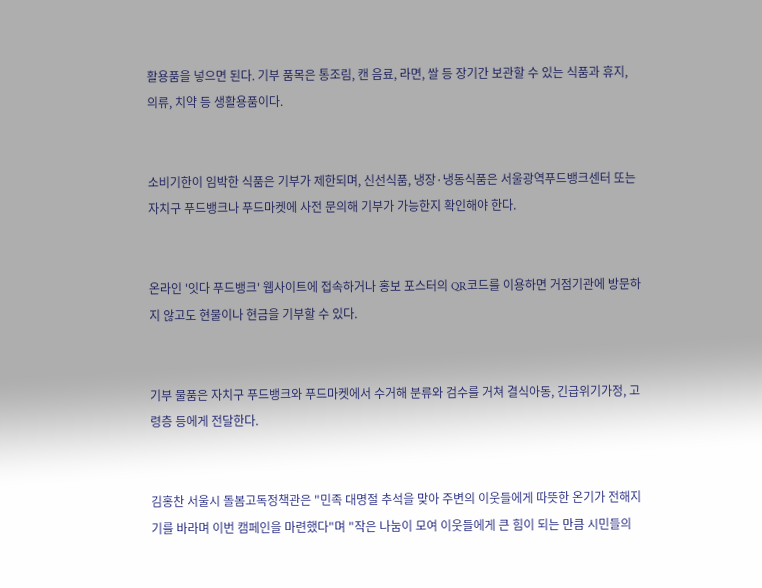활용품을 넣으면 된다. 기부 품목은 통조림, 캔 음료, 라면, 쌀 등 장기간 보관할 수 있는 식품과 휴지, 의류, 치약 등 생활용품이다.


소비기한이 임박한 식품은 기부가 제한되며, 신선식품, 냉장·냉동식품은 서울광역푸드뱅크센터 또는 자치구 푸드뱅크나 푸드마켓에 사전 문의해 기부가 가능한지 확인해야 한다.


온라인 '잇다 푸드뱅크' 웹사이트에 접속하거나 홍보 포스터의 QR코드를 이용하면 거점기관에 방문하지 않고도 현물이나 현금을 기부할 수 있다.


기부 물품은 자치구 푸드뱅크와 푸드마켓에서 수거해 분류와 검수를 거쳐 결식아동, 긴급위기가정, 고령층 등에게 전달한다.


김홍찬 서울시 돌봄고독정책관은 "민족 대명절 추석을 맞아 주변의 이웃들에게 따뜻한 온기가 전해지기를 바라며 이번 캠페인을 마련했다"며 "작은 나눔이 모여 이웃들에게 큰 힘이 되는 만큼 시민들의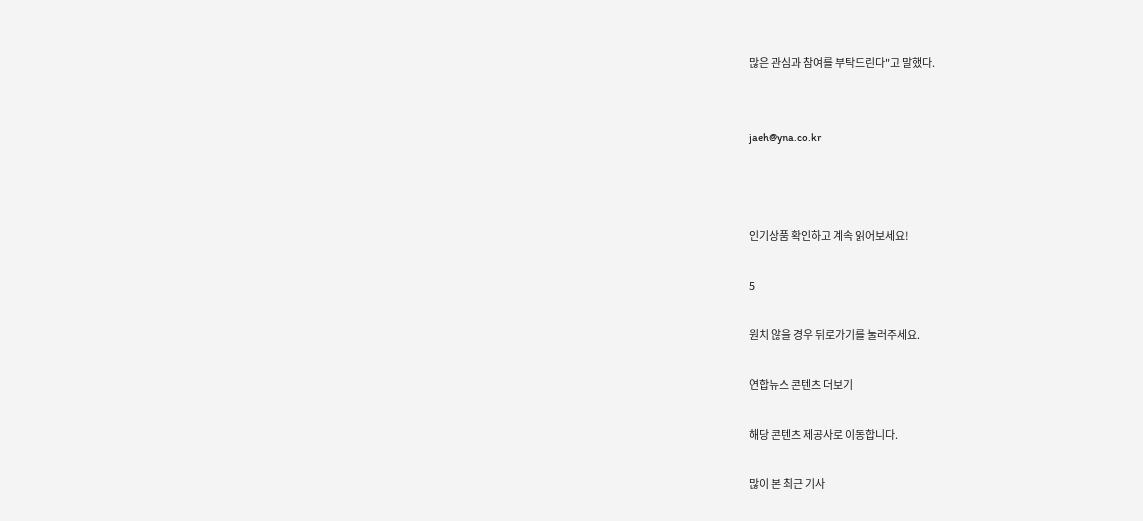많은 관심과 참여를 부탁드린다"고 말했다.


jaeh@yna.co.kr



인기상품 확인하고 계속 읽어보세요!

5

원치 않을 경우 뒤로가기를 눌러주세요.

연합뉴스 콘텐츠 더보기

해당 콘텐츠 제공사로 이동합니다.

많이 본 최근 기사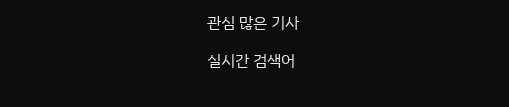관심 많은 기사

실시간 검색어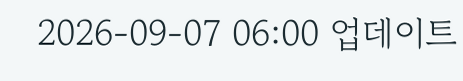2026-09-07 06:00 업데이트